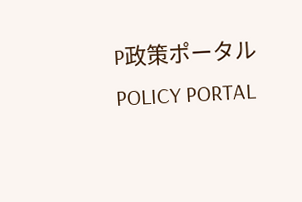P政策ポータルPOLICY PORTAL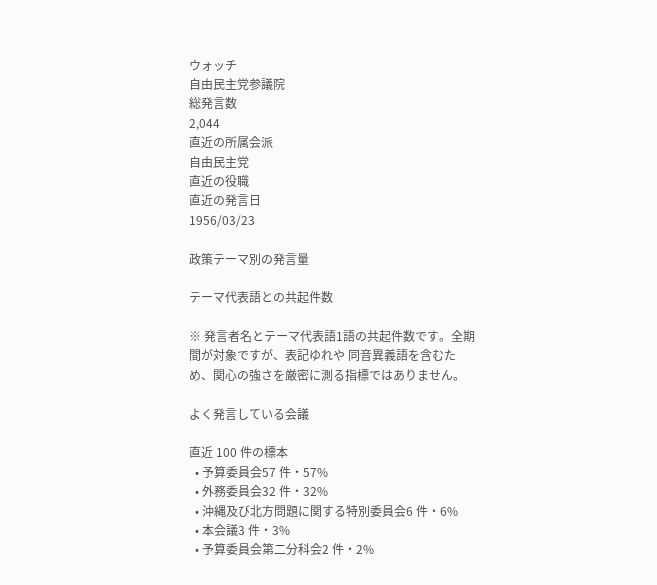ウォッチ
自由民主党参議院
総発言数
2,044
直近の所属会派
自由民主党
直近の役職
直近の発言日
1956/03/23

政策テーマ別の発言量

テーマ代表語との共起件数

※ 発言者名とテーマ代表語1語の共起件数です。全期間が対象ですが、表記ゆれや 同音異義語を含むため、関心の強さを厳密に測る指標ではありません。

よく発言している会議

直近 100 件の標本
  • 予算委員会57 件・57%
  • 外務委員会32 件・32%
  • 沖縄及び北方問題に関する特別委員会6 件・6%
  • 本会議3 件・3%
  • 予算委員会第二分科会2 件・2%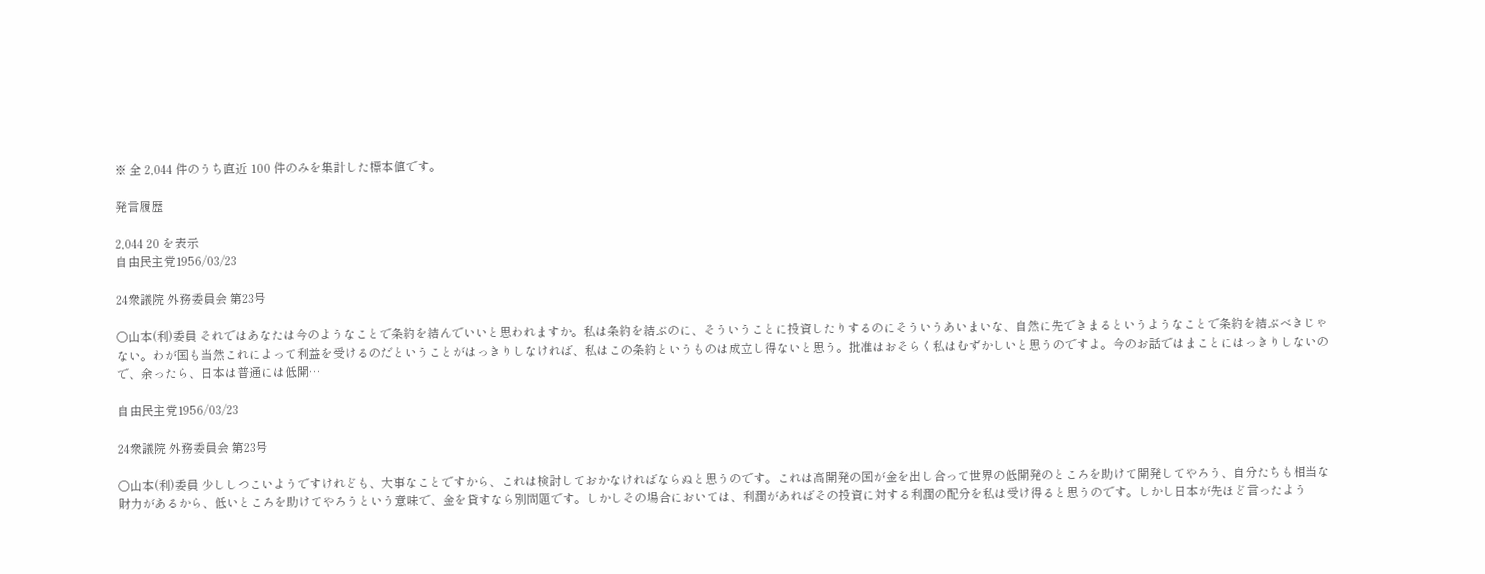※ 全 2,044 件のうち直近 100 件のみを集計した標本値です。

発言履歴

2,044 20 を表示
自由民主党1956/03/23

24衆議院 外務委員会 第23号

○山本(利)委員 それではあなたは今のようなことで条約を結んでいいと思われますか。私は条約を結ぶのに、そういうことに投資したりするのにそういうあいまいな、自然に先できまるというようなことで条約を結ぶべきじゃない。わが国も当然これによって利益を受けるのだということがはっきりしなければ、私はこの条約というものは成立し得ないと思う。批准はおそらく私はむずかしいと思うのですよ。今のお話ではまことにはっきりしないので、余ったら、日本は普通には低開…

自由民主党1956/03/23

24衆議院 外務委員会 第23号

○山本(利)委員 少ししつこいようですけれども、大事なことですから、これは検討しておかなければならぬと思うのです。これは高開発の国が金を出し合って世界の低開発のところを助けて開発してやろう、自分たちも相当な財力があるから、低いところを助けてやろうという意味で、金を貸すなら別問題です。しかしその場合においては、利潤があればその投資に対する利潤の配分を私は受け得ると思うのです。しかし日本が先ほど言ったよう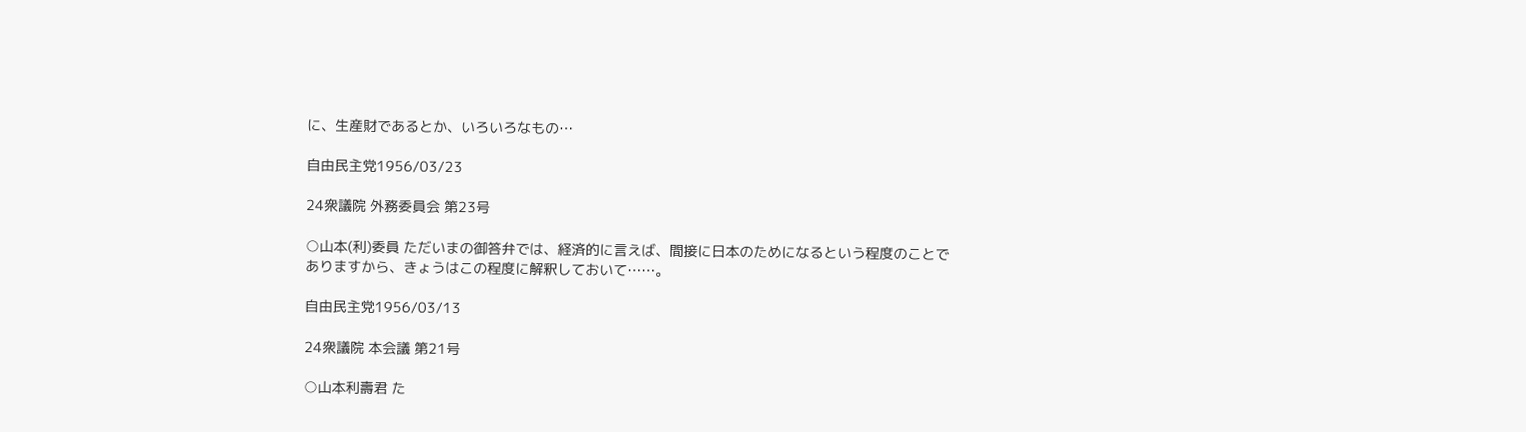に、生産財であるとか、いろいろなもの…

自由民主党1956/03/23

24衆議院 外務委員会 第23号

○山本(利)委員 ただいまの御答弁では、経済的に言えば、間接に日本のためになるという程度のことでありますから、きょうはこの程度に解釈しておいて……。

自由民主党1956/03/13

24衆議院 本会議 第21号

○山本利壽君 た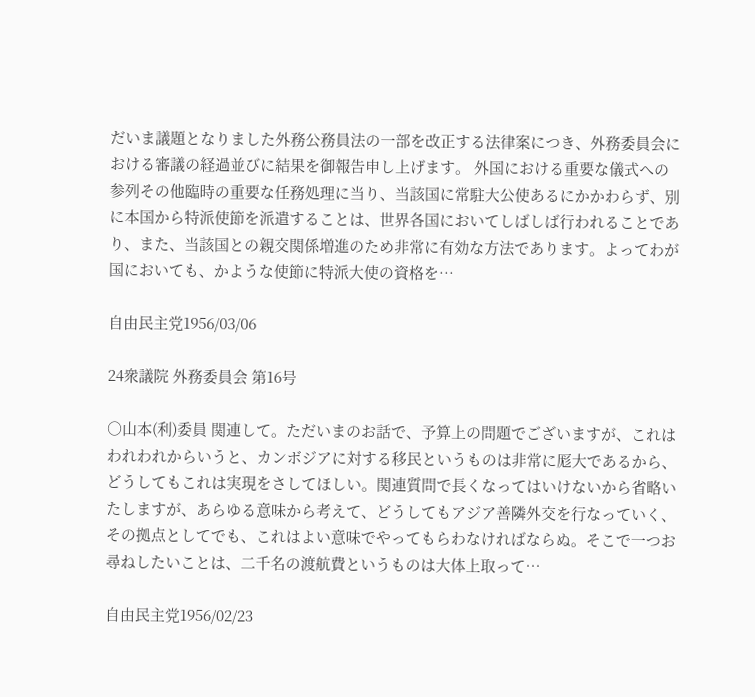だいま議題となりました外務公務員法の一部を改正する法律案につき、外務委員会における審議の経過並びに結果を御報告申し上げます。 外国における重要な儀式への参列その他臨時の重要な任務処理に当り、当該国に常駐大公使あるにかかわらず、別に本国から特派使節を派遣することは、世界各国においてしばしば行われることであり、また、当該国との親交関係増進のため非常に有効な方法であります。よってわが国においても、かような使節に特派大使の資格を…

自由民主党1956/03/06

24衆議院 外務委員会 第16号

○山本(利)委員 関連して。ただいまのお話で、予算上の問題でございますが、これはわれわれからいうと、カンボジアに対する移民というものは非常に厖大であるから、どうしてもこれは実現をさしてほしい。関連質問で長くなってはいけないから省略いたしますが、あらゆる意味から考えて、どうしてもアジア善隣外交を行なっていく、その拠点としてでも、これはよい意味でやってもらわなければならぬ。そこで一つお尋ねしたいことは、二千名の渡航費というものは大体上取って…

自由民主党1956/02/23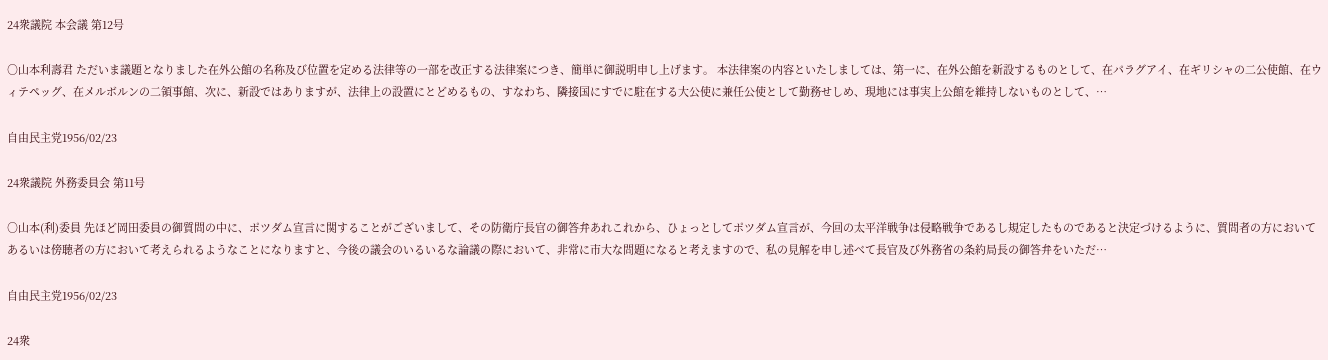24衆議院 本会議 第12号

○山本利壽君 ただいま議題となりました在外公館の名称及び位置を定める法律等の一部を改正する法律案につき、簡単に御説明申し上げます。 本法律案の内容といたしましては、第一に、在外公館を新設するものとして、在パラグアイ、在ギリシャの二公使館、在ウィテペッグ、在メルボルンの二領事館、次に、新設ではありますが、法律上の設置にとどめるもの、すなわち、隣接国にすでに駐在する大公使に兼任公使として勤務せしめ、現地には事実上公館を維持しないものとして、…

自由民主党1956/02/23

24衆議院 外務委員会 第11号

○山本(利)委員 先ほど岡田委員の御質問の中に、ポツダム宣言に関することがございまして、その防衛庁長官の御答弁あれこれから、ひょっとしてポツダム宣言が、今回の太平洋戦争は侵略戦争であるし規定したものであると決定づけるように、質問者の方においてあるいは傍聴者の方において考えられるようなことになりますと、今後の議会のいるいるな論議の際において、非常に市大な問題になると考えますので、私の見解を申し述べて長官及び外務省の条約局長の御答弁をいただ…

自由民主党1956/02/23

24衆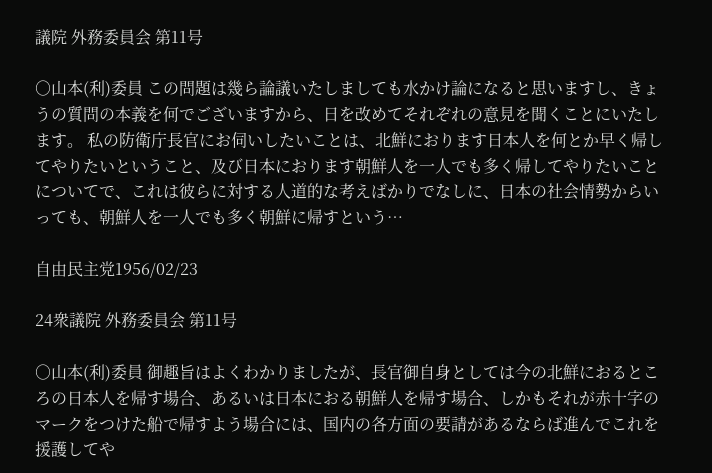議院 外務委員会 第11号

○山本(利)委員 この問題は幾ら論議いたしましても水かけ論になると思いますし、きょうの質問の本義を何でございますから、日を改めてそれぞれの意見を聞くことにいたします。 私の防衛庁長官にお伺いしたいことは、北鮮におります日本人を何とか早く帰してやりたいということ、及び日本におります朝鮮人を一人でも多く帰してやりたいことについてで、これは彼らに対する人道的な考えばかりでなしに、日本の社会情勢からいっても、朝鮮人を一人でも多く朝鮮に帰すという…

自由民主党1956/02/23

24衆議院 外務委員会 第11号

○山本(利)委員 御趣旨はよくわかりましたが、長官御自身としては今の北鮮におるところの日本人を帰す場合、あるいは日本におる朝鮮人を帰す場合、しかもそれが赤十字のマークをつけた船で帰すよう場合には、国内の各方面の要請があるならば進んでこれを援護してや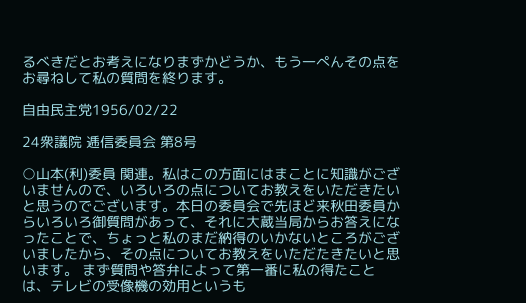るべきだとお考えになりまずかどうか、もう一ぺんその点をお尋ねして私の質問を終ります。

自由民主党1956/02/22

24衆議院 逓信委員会 第8号

○山本(利)委員 関連。私はこの方面にはまことに知識がございませんので、いろいろの点についてお教えをいただきたいと思うのでございます。本日の委員会で先ほど来秋田委員からいろいろ御質問があって、それに大蔵当局からお答えになったことで、ちょっと私のまだ納得のいかないところがございましたから、その点についてお教えをいただたきたいと思います。 まず質問や答弁によって第一番に私の得たことは、テレビの受像機の効用というも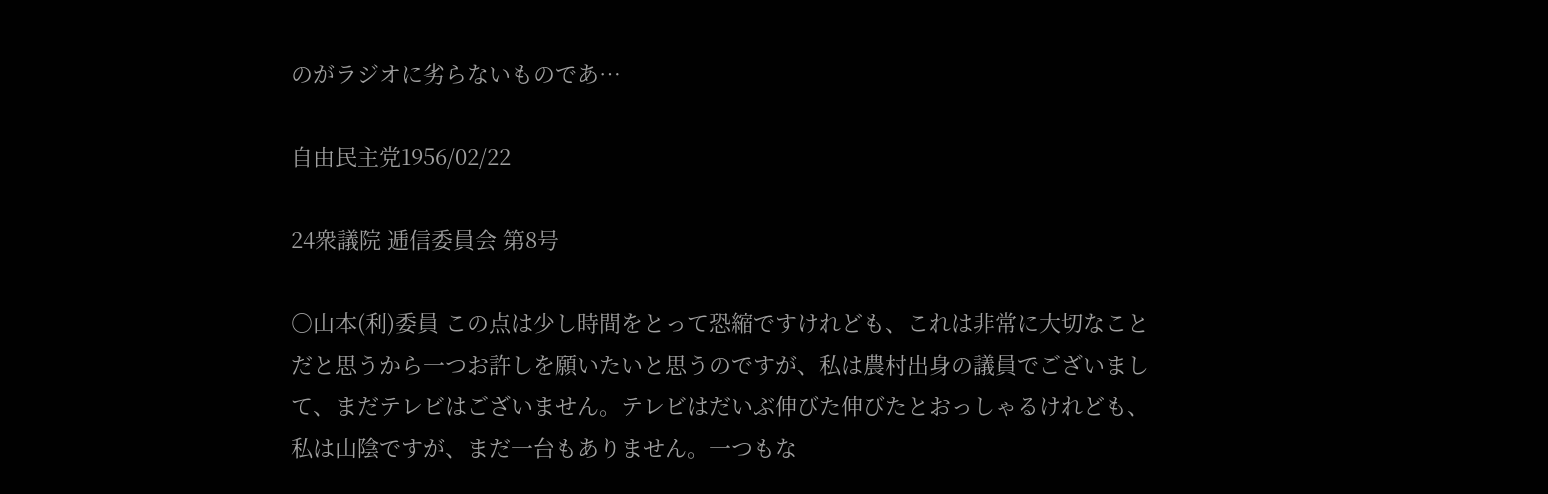のがラジオに劣らないものであ…

自由民主党1956/02/22

24衆議院 逓信委員会 第8号

○山本(利)委員 この点は少し時間をとって恐縮ですけれども、これは非常に大切なことだと思うから一つお許しを願いたいと思うのですが、私は農村出身の議員でございまして、まだテレビはございません。テレビはだいぶ伸びた伸びたとおっしゃるけれども、私は山陰ですが、まだ一台もありません。一つもな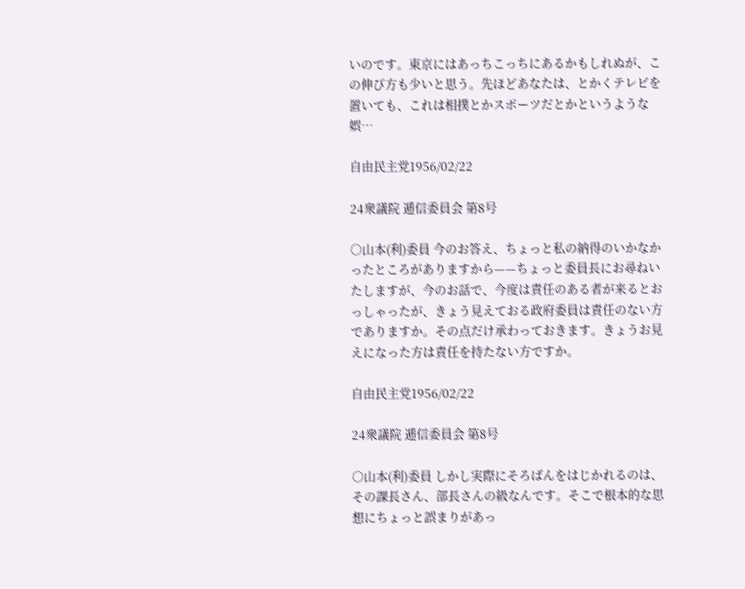いのです。東京にはあっちこっちにあるかもしれぬが、この伸び方も少いと思う。先ほどあなたは、とかくテレビを置いても、これは相撲とかスポーツだとかというような娯…

自由民主党1956/02/22

24衆議院 逓信委員会 第8号

○山本(利)委員 今のお答え、ちょっと私の納得のいかなかったところがありますから——ちょっと委員長にお尋ねいたしますが、今のお話で、今度は責任のある者が来るとおっしゃったが、きょう見えておる政府委員は責任のない方でありますか。その点だけ承わっておきます。きょうお見えになった方は責任を持たない方ですか。

自由民主党1956/02/22

24衆議院 逓信委員会 第8号

○山本(利)委員 しかし実際にそろばんをはじかれるのは、その課長さん、部長さんの級なんです。そこで根本的な思想にちょっと誤まりがあっ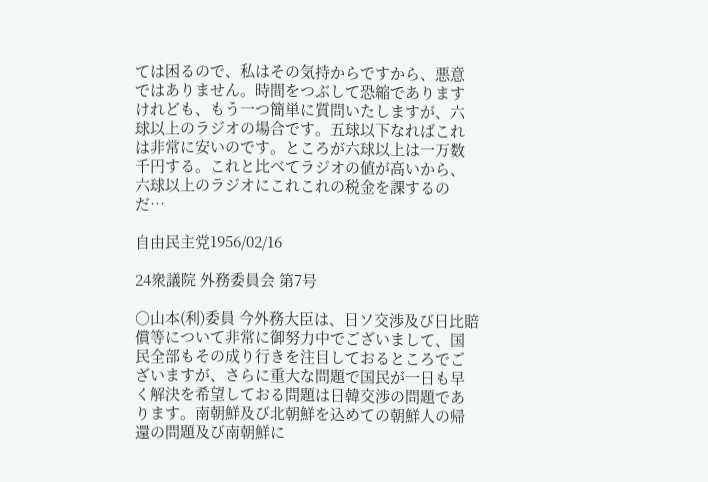ては困るので、私はその気持からですから、悪意ではありません。時間をつぶして恐縮でありますけれども、もう一つ簡単に質問いたしますが、六球以上のラジオの場合です。五球以下なればこれは非常に安いのです。ところが六球以上は一万数千円する。これと比べてラジオの値が高いから、六球以上のラジオにこれこれの税金を課するのだ…

自由民主党1956/02/16

24衆議院 外務委員会 第7号

○山本(利)委員 今外務大臣は、日ソ交渉及び日比賠償等について非常に御努力中でございまして、国民全部もその成り行きを注目しておるところでございますが、さらに重大な問題で国民が一日も早く解決を希望しておる問題は日韓交渉の問題であります。南朝鮮及び北朝鮮を込めての朝鮮人の帰還の問題及び南朝鮮に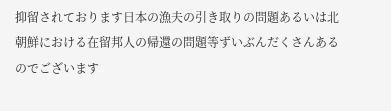抑留されております日本の漁夫の引き取りの問題あるいは北朝鮮における在留邦人の帰還の問題等ずいぶんだくさんあるのでございます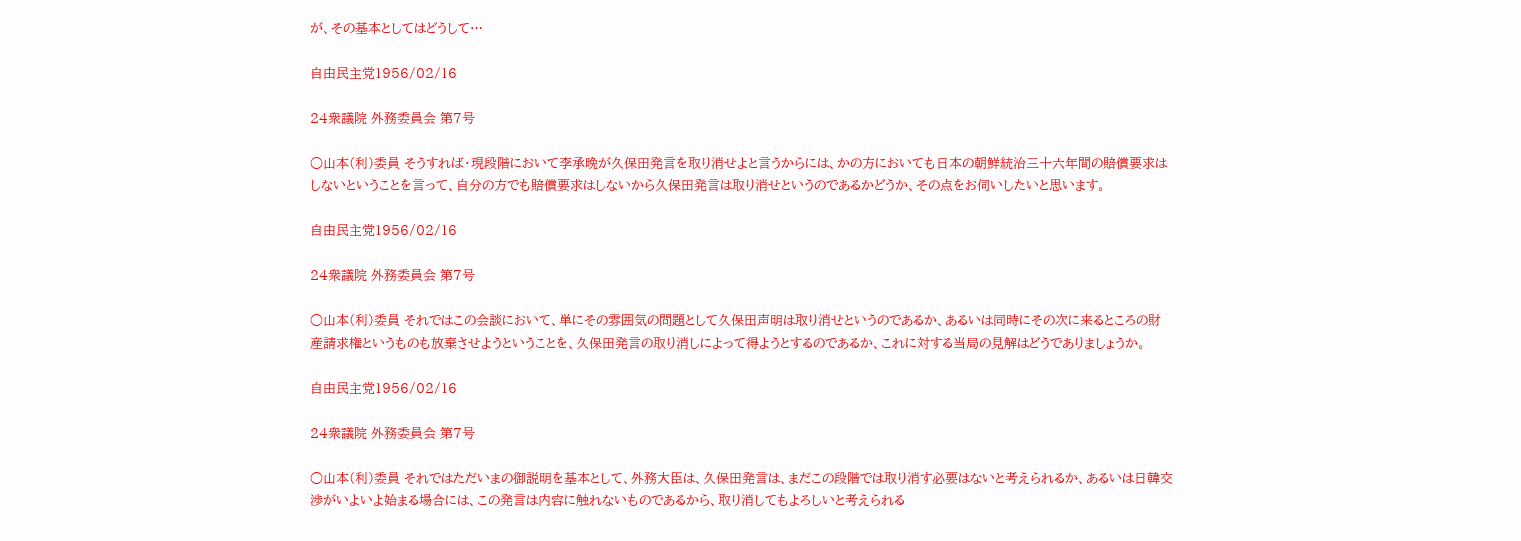が、その基本としてはどうして…

自由民主党1956/02/16

24衆議院 外務委員会 第7号

○山本(利)委員 そうすれば・現段階において李承晩が久保田発言を取り消せよと言うからには、かの方においても日本の朝鮮統治三十六年間の賠償要求はしないということを言って、自分の方でも賠償要求はしないから久保田発言は取り消せというのであるかどうか、その点をお伺いしたいと思います。

自由民主党1956/02/16

24衆議院 外務委員会 第7号

○山本(利)委員 それではこの会談において、単にその雰囲気の問題として久保田声明は取り消せというのであるか、あるいは同時にその次に来るところの財産請求権というものも放棄させようということを、久保田発言の取り消しによって得ようとするのであるか、これに対する当局の見解はどうでありましょうか。

自由民主党1956/02/16

24衆議院 外務委員会 第7号

○山本(利)委員 それではただいまの御説明を基本として、外務大臣は、久保田発言は、まだこの段階では取り消す必要はないと考えられるか、あるいは日韓交渉がいよいよ始まる場合には、この発言は内容に触れないものであるから、取り消してもよろしいと考えられる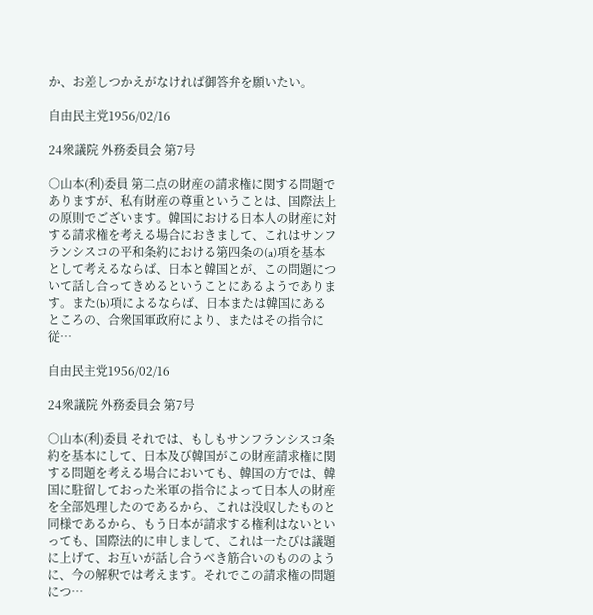か、お差しつかえがなければ御答弁を願いたい。

自由民主党1956/02/16

24衆議院 外務委員会 第7号

○山本(利)委員 第二点の財産の請求権に関する問題でありますが、私有財産の尊重ということは、国際法上の原則でございます。韓国における日本人の財産に対する請求権を考える場合におきまして、これはサンフランシスコの平和条約における第四条の(a)項を基本として考えるならば、日本と韓国とが、この問題について話し合ってきめるということにあるようであります。また(b)項によるならば、日本または韓国にあるところの、合衆国軍政府により、またはその指令に従…

自由民主党1956/02/16

24衆議院 外務委員会 第7号

○山本(利)委員 それでは、もしもサンフランシスコ条約を基本にして、日本及び韓国がこの財産請求権に関する問題を考える場合においても、韓国の方では、韓国に駐留しておった米軍の指令によって日本人の財産を全部処理したのであるから、これは没収したものと同様であるから、もう日本が請求する権利はないといっても、国際法的に申しまして、これは一たびは議題に上げて、お互いが話し合うべき筋合いのもののように、今の解釈では考えます。それでこの請求権の問題につ…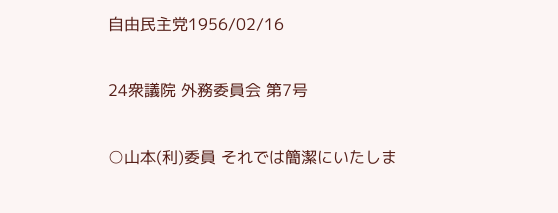自由民主党1956/02/16

24衆議院 外務委員会 第7号

○山本(利)委員 それでは簡潔にいたしま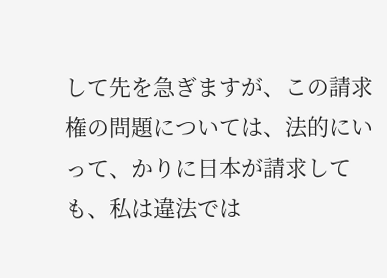して先を急ぎますが、この請求権の問題については、法的にいって、かりに日本が請求しても、私は違法では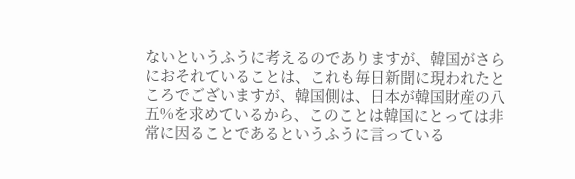ないというふうに考えるのでありますが、韓国がさらにおそれていることは、これも毎日新聞に現われたところでございますが、韓国側は、日本が韓国財産の八五%を求めているから、このことは韓国にとっては非常に因ることであるというふうに言っている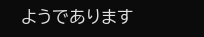ようであります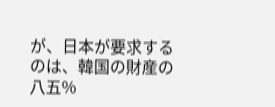が、日本が要求するのは、韓国の財産の八五%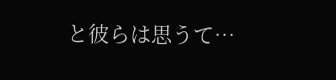と彼らは思うて…